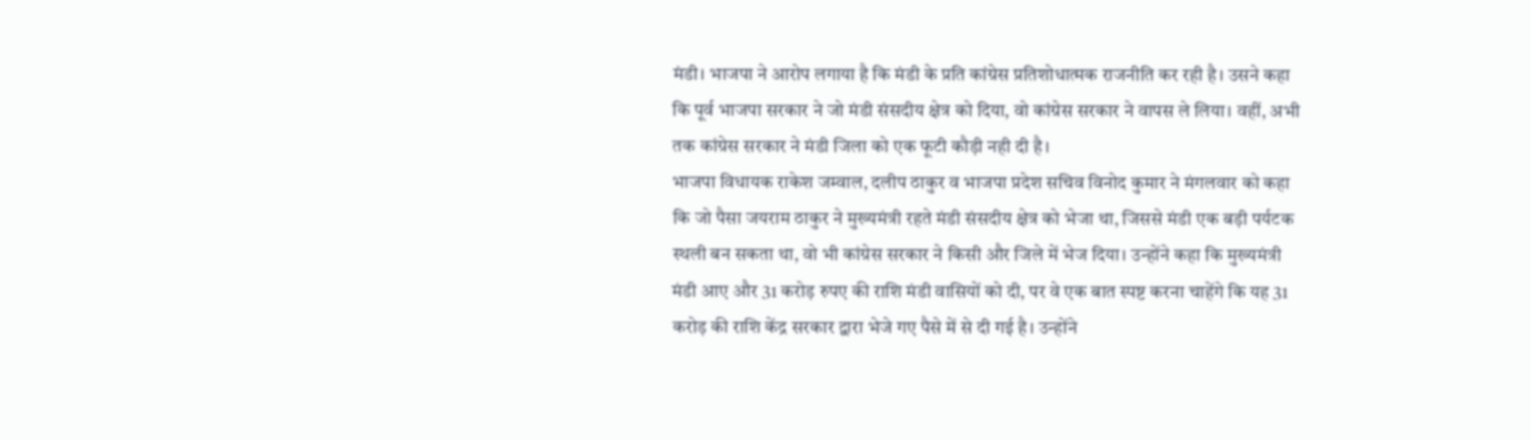मंडी। भाजपा ने आरोप लगाया है कि मंडी के प्रति कांग्रेस प्रतिशोधात्मक राजनीति कर रही है। उसने कहा कि पूर्व भाजपा सरकार ने जो मंडी संसदीय क्षेत्र को दिया, वो कांग्रेस सरकार ने वापस ले लिया। वहीं, अभी तक कांग्रेस सरकार ने मंडी जिला को एक फूटी कौड़ी नही दी है।
भाजपा विधायक राकेश जम्वाल, दलीप ठाकुर व भाजपा प्रदेश सचिव विनोद कुमार ने मंगलवार को कहा कि जो पैसा जयराम ठाकुर ने मुख्यमंत्री रहते मंडी संसदीय क्षेत्र को भेजा था, जिससे मंडी एक बड़ी पर्यटक स्थली बन सकता था, वो भी कांग्रेस सरकार ने किसी और जिले में भेज दिया। उन्होंने कहा कि मुख्यमंत्री मंडी आए और 31 करोड़ रुपए की राशि मंडी वासियों को दी, पर वे एक बात स्पष्ट करना चाहेंगे कि यह 31 करोड़ की राशि केंद्र सरकार द्वारा भेजे गए पैसे में से दी गई है। उन्होंने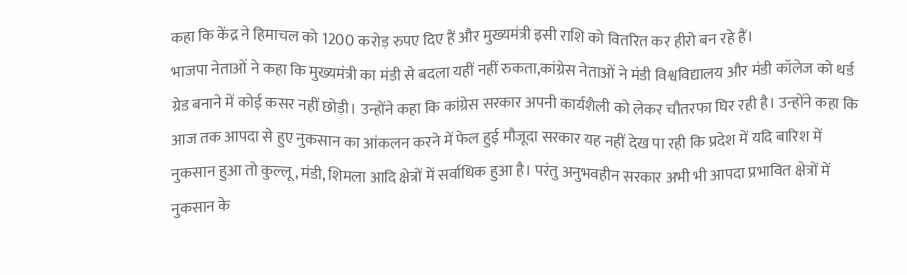कहा कि केंद्र ने हिमाचल को 1200 करोड़ रुपए दिए हैं और मुख्यमंत्री इसी राशि को वितरित कर हीरो बन रहे हैं।
भाजपा नेताओं ने कहा कि मुख्यमंत्री का मंडी से बदला यहीं नहीं रुकता,कांग्रेस नेताओं ने मंडी विश्वविद्यालय और मंडी कॉलेज को थर्ड ग्रेड बनाने में कोई कसर नहीं छोड़ी। उन्होंने कहा कि कांग्रेस सरकार अपनी कार्यशैली को लेकर चौतरफा घिर रही है। उन्होंने कहा कि आज तक आपदा से हुए नुकसान का आंकलन करने में फेल हुई मौजूदा सरकार यह नहीं देख पा रही कि प्रदेश में यदि बारिश में नुकसान हुआ तो कुल्लू, मंडी, शिमला आदि क्षेत्रों में सर्वाधिक हुआ है। परंतु अनुभवहीन सरकार अभी भी आपदा प्रभावित क्षेत्रों में नुकसान के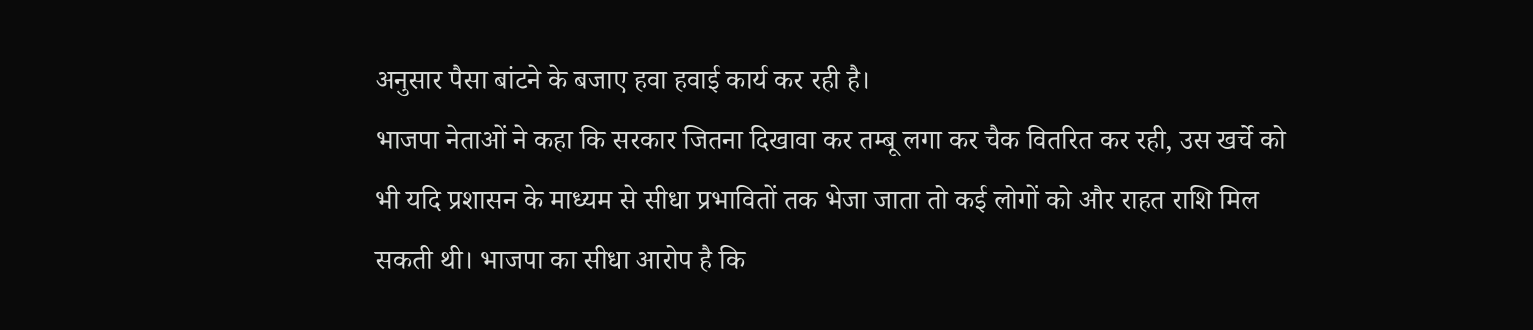अनुसार पैसा बांटने के बजाए हवा हवाई कार्य कर रही है।
भाजपा नेताओं ने कहा कि सरकार जितना दिखावा कर तम्बू लगा कर चैक वितरित कर रही, उस खर्चे को भी यदि प्रशासन के माध्यम से सीधा प्रभावितों तक भेजा जाता तो कई लोगों को और राहत राशि मिल सकती थी। भाजपा का सीधा आरोप है कि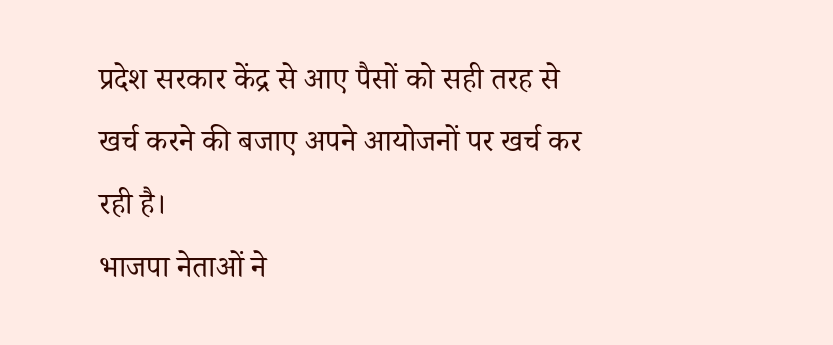प्रदेश सरकार केंद्र से आए पैसों को सही तरह से खर्च करने की बजाए अपने आयोजनों पर खर्च कर रही है।
भाजपा नेताओं ने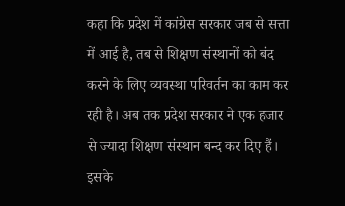कहा कि प्रदेश में कांग्रेस सरकार जब से सत्ता में आई है, तब से शिक्षण संस्थानों को बंद करने के लिए व्यवस्था परिवर्तन का काम कर रही है। अब तक प्रदेश सरकार ने एक हजार से ज्यादा शिक्षण संस्थान बन्द कर दिए हैं। इसके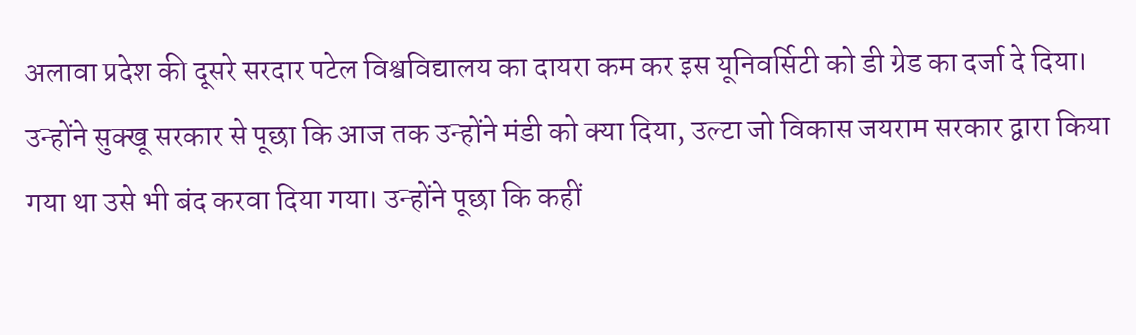अलावा प्रदेश की दूसरे सरदार पटेल विश्वविद्यालय का दायरा कम कर इस यूनिवर्सिटी को डी ग्रेड का दर्जा दे दिया। उन्होंने सुक्खू सरकार से पूछा कि आज तक उन्होंने मंडी को क्या दिया, उल्टा जो विकास जयराम सरकार द्वारा किया गया था उसे भी बंद करवा दिया गया। उन्होंने पूछा कि कहीं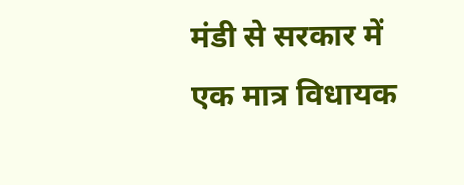मंडी से सरकार में एक मात्र विधायक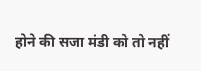होने की सजा मंडी को तो नहीं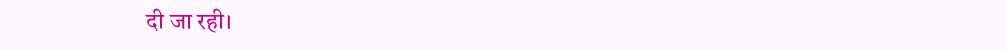दी जा रही।